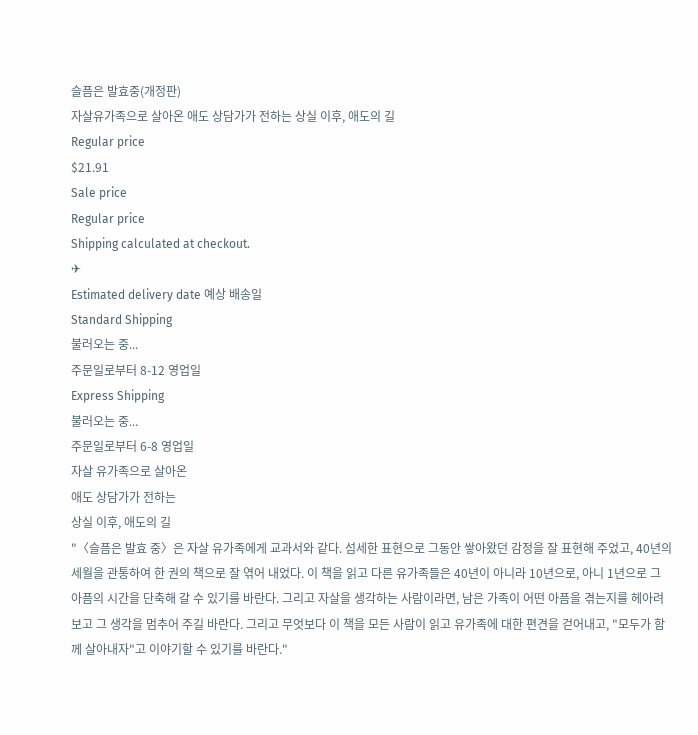슬픔은 발효중(개정판)
자살유가족으로 살아온 애도 상담가가 전하는 상실 이후, 애도의 길
Regular price
$21.91
Sale price
Regular price
Shipping calculated at checkout.
✈
Estimated delivery date 예상 배송일
Standard Shipping
불러오는 중...
주문일로부터 8-12 영업일
Express Shipping
불러오는 중...
주문일로부터 6-8 영업일
자살 유가족으로 살아온
애도 상담가가 전하는
상실 이후, 애도의 길
"〈슬픔은 발효 중〉은 자살 유가족에게 교과서와 같다. 섬세한 표현으로 그동안 쌓아왔던 감정을 잘 표현해 주었고, 40년의 세월을 관통하여 한 권의 책으로 잘 엮어 내었다. 이 책을 읽고 다른 유가족들은 40년이 아니라 10년으로, 아니 1년으로 그 아픔의 시간을 단축해 갈 수 있기를 바란다. 그리고 자살을 생각하는 사람이라면, 남은 가족이 어떤 아픔을 겪는지를 헤아려보고 그 생각을 멈추어 주길 바란다. 그리고 무엇보다 이 책을 모든 사람이 읽고 유가족에 대한 편견을 걷어내고, "모두가 함께 살아내자"고 이야기할 수 있기를 바란다."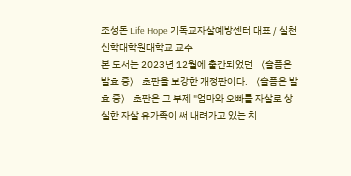조성돈 Life Hope 기독교자살예방센터 대표 / 실천신학대학원대학교 교수
본 도서는 2023년 12월에 출간되었던 〈슬픔은 발효 중〉 초판을 보강한 개정판이다. 〈슬픔은 발효 중〉 초판은 그 부제 "엄마와 오빠를 자살로 상실한 자살 유가족이 써 내려가고 있는 치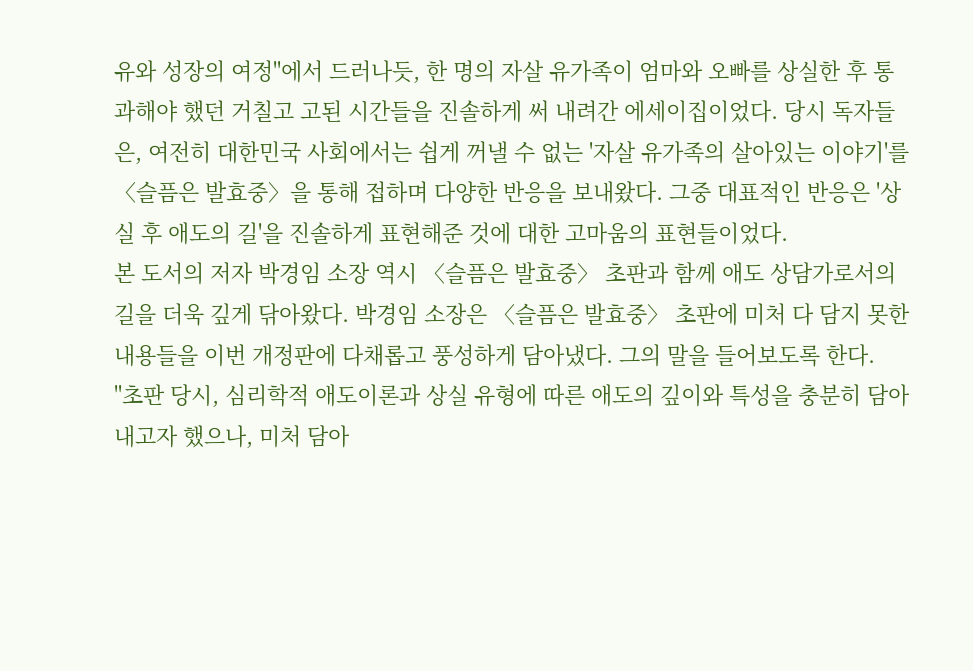유와 성장의 여정"에서 드러나듯, 한 명의 자살 유가족이 엄마와 오빠를 상실한 후 통과해야 했던 거칠고 고된 시간들을 진솔하게 써 내려간 에세이집이었다. 당시 독자들은, 여전히 대한민국 사회에서는 쉽게 꺼낼 수 없는 '자살 유가족의 살아있는 이야기'를 〈슬픔은 발효중〉을 통해 접하며 다양한 반응을 보내왔다. 그중 대표적인 반응은 '상실 후 애도의 길'을 진솔하게 표현해준 것에 대한 고마움의 표현들이었다.
본 도서의 저자 박경임 소장 역시 〈슬픔은 발효중〉 초판과 함께 애도 상담가로서의 길을 더욱 깊게 닦아왔다. 박경임 소장은 〈슬픔은 발효중〉 초판에 미처 다 담지 못한 내용들을 이번 개정판에 다채롭고 풍성하게 담아냈다. 그의 말을 들어보도록 한다.
"초판 당시, 심리학적 애도이론과 상실 유형에 따른 애도의 깊이와 특성을 충분히 담아내고자 했으나, 미처 담아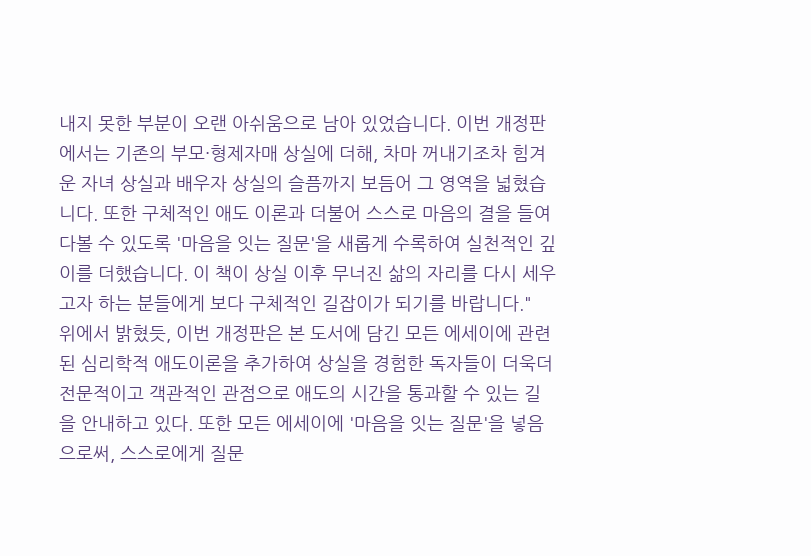내지 못한 부분이 오랜 아쉬움으로 남아 있었습니다. 이번 개정판에서는 기존의 부모·형제자매 상실에 더해, 차마 꺼내기조차 힘겨운 자녀 상실과 배우자 상실의 슬픔까지 보듬어 그 영역을 넓혔습니다. 또한 구체적인 애도 이론과 더불어 스스로 마음의 결을 들여다볼 수 있도록 '마음을 잇는 질문'을 새롭게 수록하여 실천적인 깊이를 더했습니다. 이 책이 상실 이후 무너진 삶의 자리를 다시 세우고자 하는 분들에게 보다 구체적인 길잡이가 되기를 바랍니다."
위에서 밝혔듯, 이번 개정판은 본 도서에 담긴 모든 에세이에 관련된 심리학적 애도이론을 추가하여 상실을 경험한 독자들이 더욱더 전문적이고 객관적인 관점으로 애도의 시간을 통과할 수 있는 길을 안내하고 있다. 또한 모든 에세이에 '마음을 잇는 질문'을 넣음으로써, 스스로에게 질문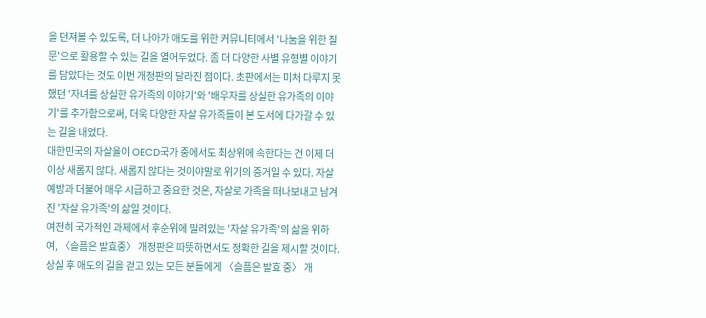을 던져볼 수 있도록, 더 나아가 애도를 위한 커뮤니티에서 '나눔을 위한 질문'으로 활용할 수 있는 길을 열어두었다. 좀 더 다양한 사별 유형별 이야기를 담았다는 것도 이번 개정판의 달라진 점이다. 초판에서는 미처 다루지 못했던 '자녀를 상실한 유가족의 이야기'와 '배우자를 상실한 유가족의 이야기'를 추가함으로써, 더욱 다양한 자살 유가족들이 본 도서에 다가갈 수 있는 길을 내었다.
대한민국의 자살율이 OECD국가 중에서도 최상위에 속한다는 건 이제 더 이상 새롭지 않다. 새롭지 않다는 것이야말로 위기의 증거일 수 있다. 자살 예방과 더불어 매우 시급하고 중요한 것은, 자살로 가족을 떠나보내고 남겨진 '자살 유가족'의 삶일 것이다.
여전히 국가적인 과제에서 후순위에 밀려있는 '자살 유가족'의 삶을 위하여, 〈슬픔은 발효중〉 개정판은 따뜻하면서도 정확한 길을 제시할 것이다. 상실 후 애도의 길을 걷고 있는 모든 분들에게 〈슬픔은 발효 중〉 개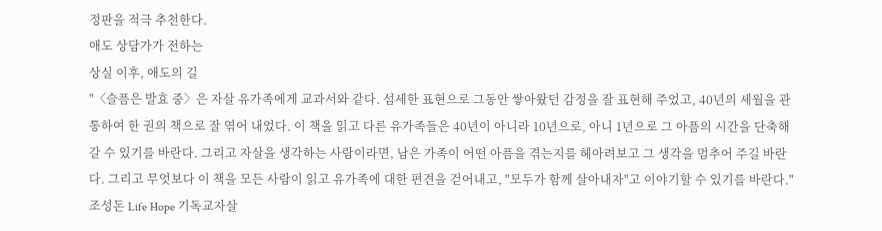정판을 적극 추천한다.
애도 상담가가 전하는
상실 이후, 애도의 길
"〈슬픔은 발효 중〉은 자살 유가족에게 교과서와 같다. 섬세한 표현으로 그동안 쌓아왔던 감정을 잘 표현해 주었고, 40년의 세월을 관통하여 한 권의 책으로 잘 엮어 내었다. 이 책을 읽고 다른 유가족들은 40년이 아니라 10년으로, 아니 1년으로 그 아픔의 시간을 단축해 갈 수 있기를 바란다. 그리고 자살을 생각하는 사람이라면, 남은 가족이 어떤 아픔을 겪는지를 헤아려보고 그 생각을 멈추어 주길 바란다. 그리고 무엇보다 이 책을 모든 사람이 읽고 유가족에 대한 편견을 걷어내고, "모두가 함께 살아내자"고 이야기할 수 있기를 바란다."
조성돈 Life Hope 기독교자살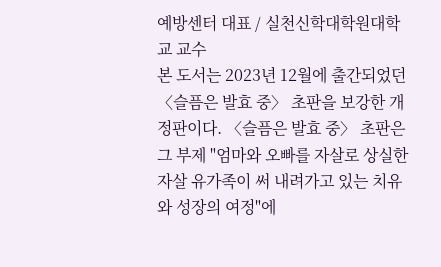예방센터 대표 / 실천신학대학원대학교 교수
본 도서는 2023년 12월에 출간되었던 〈슬픔은 발효 중〉 초판을 보강한 개정판이다. 〈슬픔은 발효 중〉 초판은 그 부제 "엄마와 오빠를 자살로 상실한 자살 유가족이 써 내려가고 있는 치유와 성장의 여정"에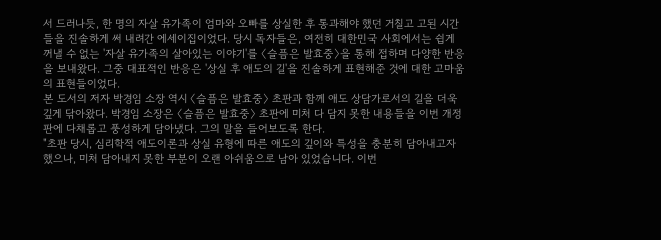서 드러나듯, 한 명의 자살 유가족이 엄마와 오빠를 상실한 후 통과해야 했던 거칠고 고된 시간들을 진솔하게 써 내려간 에세이집이었다. 당시 독자들은, 여전히 대한민국 사회에서는 쉽게 꺼낼 수 없는 '자살 유가족의 살아있는 이야기'를 〈슬픔은 발효중〉을 통해 접하며 다양한 반응을 보내왔다. 그중 대표적인 반응은 '상실 후 애도의 길'을 진솔하게 표현해준 것에 대한 고마움의 표현들이었다.
본 도서의 저자 박경임 소장 역시 〈슬픔은 발효중〉 초판과 함께 애도 상담가로서의 길을 더욱 깊게 닦아왔다. 박경임 소장은 〈슬픔은 발효중〉 초판에 미처 다 담지 못한 내용들을 이번 개정판에 다채롭고 풍성하게 담아냈다. 그의 말을 들어보도록 한다.
"초판 당시, 심리학적 애도이론과 상실 유형에 따른 애도의 깊이와 특성을 충분히 담아내고자 했으나, 미처 담아내지 못한 부분이 오랜 아쉬움으로 남아 있었습니다. 이번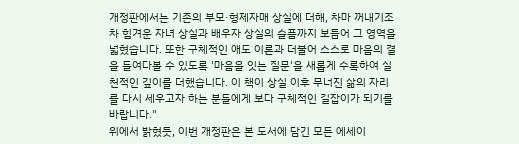개정판에서는 기존의 부모·형제자매 상실에 더해, 차마 꺼내기조차 힘겨운 자녀 상실과 배우자 상실의 슬픔까지 보듬어 그 영역을 넓혔습니다. 또한 구체적인 애도 이론과 더불어 스스로 마음의 결을 들여다볼 수 있도록 '마음을 잇는 질문'을 새롭게 수록하여 실천적인 깊이를 더했습니다. 이 책이 상실 이후 무너진 삶의 자리를 다시 세우고자 하는 분들에게 보다 구체적인 길잡이가 되기를 바랍니다."
위에서 밝혔듯, 이번 개정판은 본 도서에 담긴 모든 에세이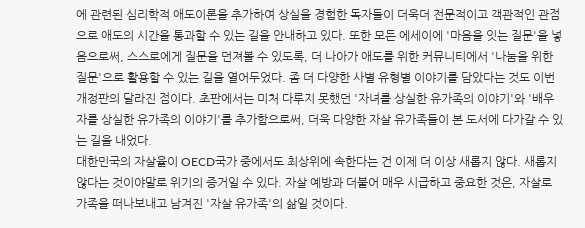에 관련된 심리학적 애도이론을 추가하여 상실을 경험한 독자들이 더욱더 전문적이고 객관적인 관점으로 애도의 시간을 통과할 수 있는 길을 안내하고 있다. 또한 모든 에세이에 '마음을 잇는 질문'을 넣음으로써, 스스로에게 질문을 던져볼 수 있도록, 더 나아가 애도를 위한 커뮤니티에서 '나눔을 위한 질문'으로 활용할 수 있는 길을 열어두었다. 좀 더 다양한 사별 유형별 이야기를 담았다는 것도 이번 개정판의 달라진 점이다. 초판에서는 미처 다루지 못했던 '자녀를 상실한 유가족의 이야기'와 '배우자를 상실한 유가족의 이야기'를 추가함으로써, 더욱 다양한 자살 유가족들이 본 도서에 다가갈 수 있는 길을 내었다.
대한민국의 자살율이 OECD국가 중에서도 최상위에 속한다는 건 이제 더 이상 새롭지 않다. 새롭지 않다는 것이야말로 위기의 증거일 수 있다. 자살 예방과 더불어 매우 시급하고 중요한 것은, 자살로 가족을 떠나보내고 남겨진 '자살 유가족'의 삶일 것이다.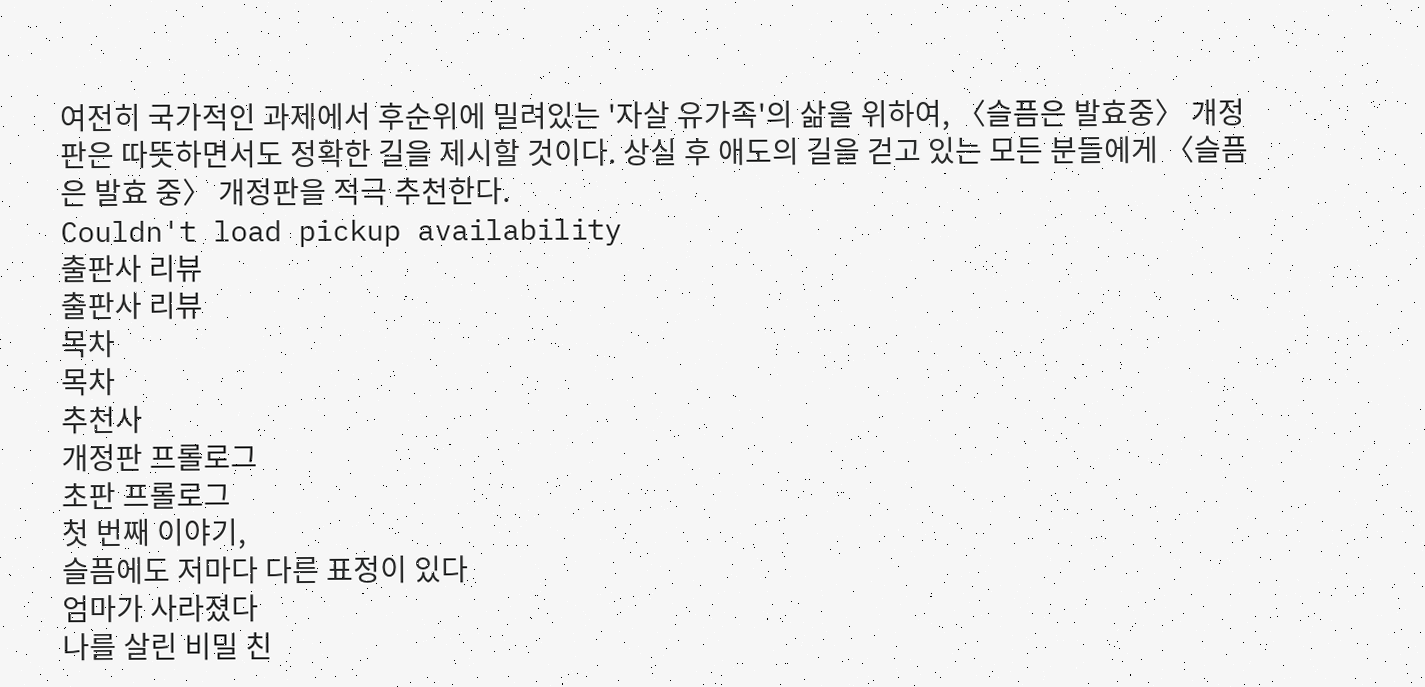여전히 국가적인 과제에서 후순위에 밀려있는 '자살 유가족'의 삶을 위하여, 〈슬픔은 발효중〉 개정판은 따뜻하면서도 정확한 길을 제시할 것이다. 상실 후 애도의 길을 걷고 있는 모든 분들에게 〈슬픔은 발효 중〉 개정판을 적극 추천한다.
Couldn't load pickup availability
출판사 리뷰
출판사 리뷰
목차
목차
추천사
개정판 프롤로그
초판 프롤로그
첫 번째 이야기,
슬픔에도 저마다 다른 표정이 있다
엄마가 사라졌다
나를 살린 비밀 친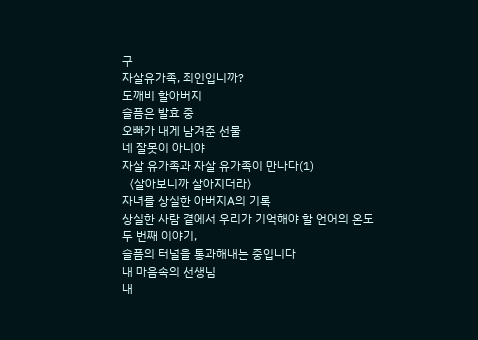구
자살유가족, 죄인입니까?
도깨비 할아버지
슬픔은 발효 중
오빠가 내게 남겨준 선물
네 잘못이 아니야
자살 유가족과 자살 유가족이 만나다(1)
〈살아보니까 살아지더라〉
자녀를 상실한 아버지A의 기록
상실한 사람 곁에서 우리가 기억해야 할 언어의 온도
두 번째 이야기,
슬픔의 터널을 통과해내는 중입니다
내 마음속의 선생님
내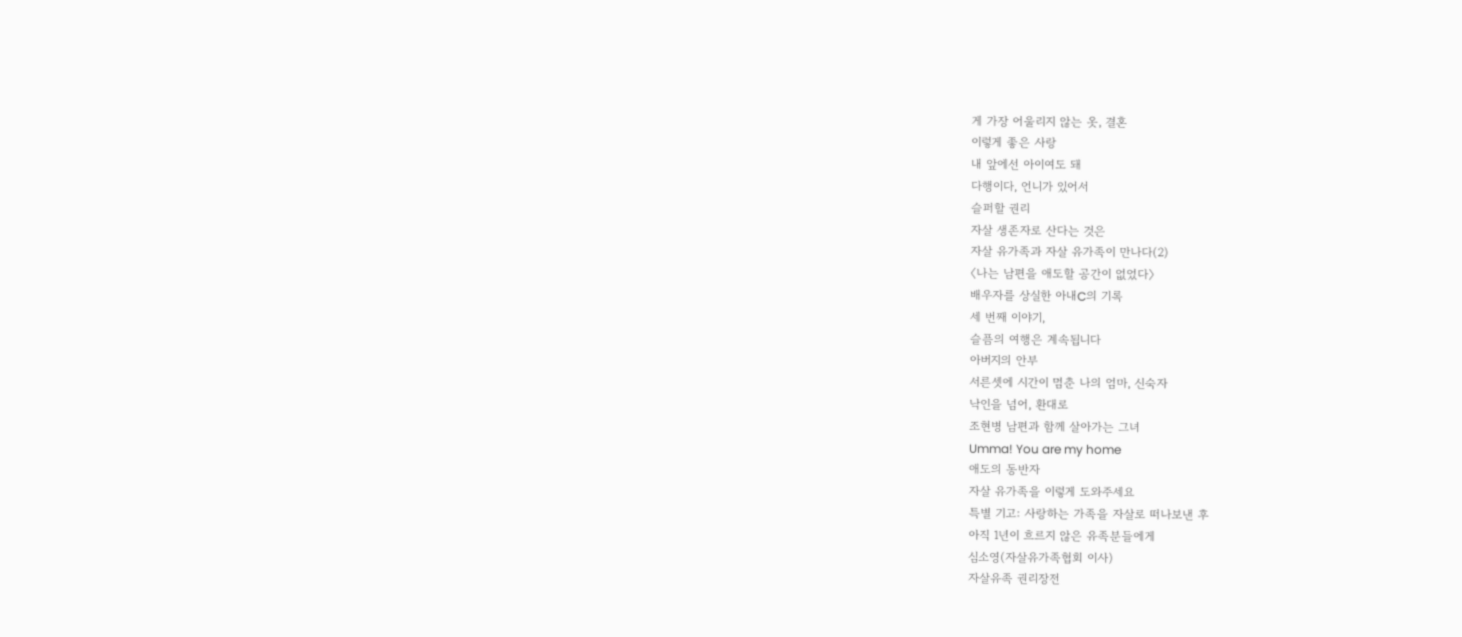게 가장 어울리지 않는 옷, 결혼
이렇게 좋은 사랑
내 앞에선 아이여도 돼
다행이다, 언니가 있어서
슬퍼할 권리
자살 생존자로 산다는 것은
자살 유가족과 자살 유가족이 만나다(2)
〈나는 남편을 애도할 공간이 없었다〉
배우자를 상실한 아내C의 기록
세 번째 이야기,
슬픔의 여행은 계속됩니다
아버지의 안부
서른셋에 시간이 멈춘 나의 엄마, 신숙자
낙인을 넘어, 환대로
조현병 남편과 함께 살아가는 그녀
Umma! You are my home
애도의 동반자
자살 유가족을 이렇게 도와주세요
특별 기고: 사랑하는 가족을 자살로 떠나보낸 후
아직 1년이 흐르지 않은 유족분들에게
심소영(자살유가족협회 이사)
자살유족 권리장전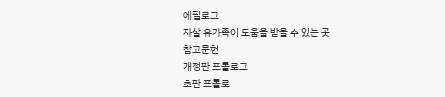에필로그
자살 유가족이 도움을 받을 수 있는 곳
참고문헌
개정판 프롤로그
초판 프롤로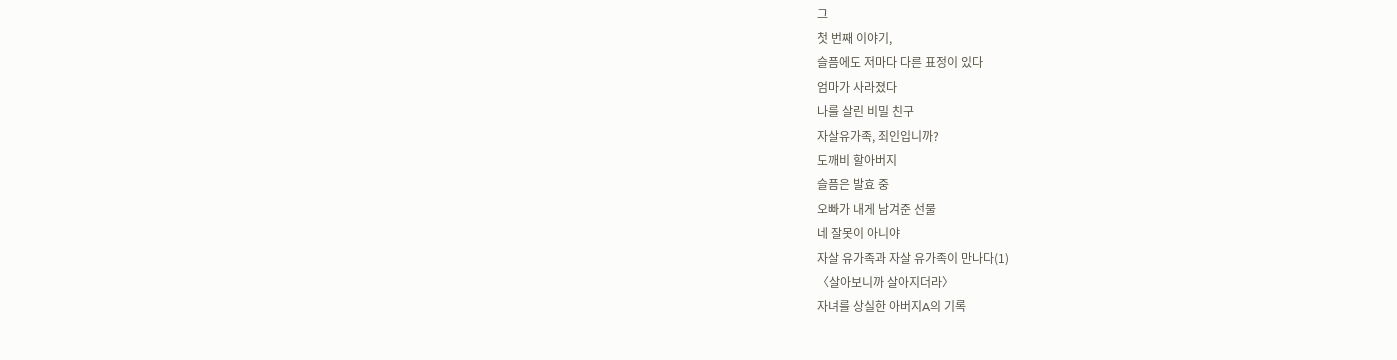그
첫 번째 이야기,
슬픔에도 저마다 다른 표정이 있다
엄마가 사라졌다
나를 살린 비밀 친구
자살유가족, 죄인입니까?
도깨비 할아버지
슬픔은 발효 중
오빠가 내게 남겨준 선물
네 잘못이 아니야
자살 유가족과 자살 유가족이 만나다(1)
〈살아보니까 살아지더라〉
자녀를 상실한 아버지A의 기록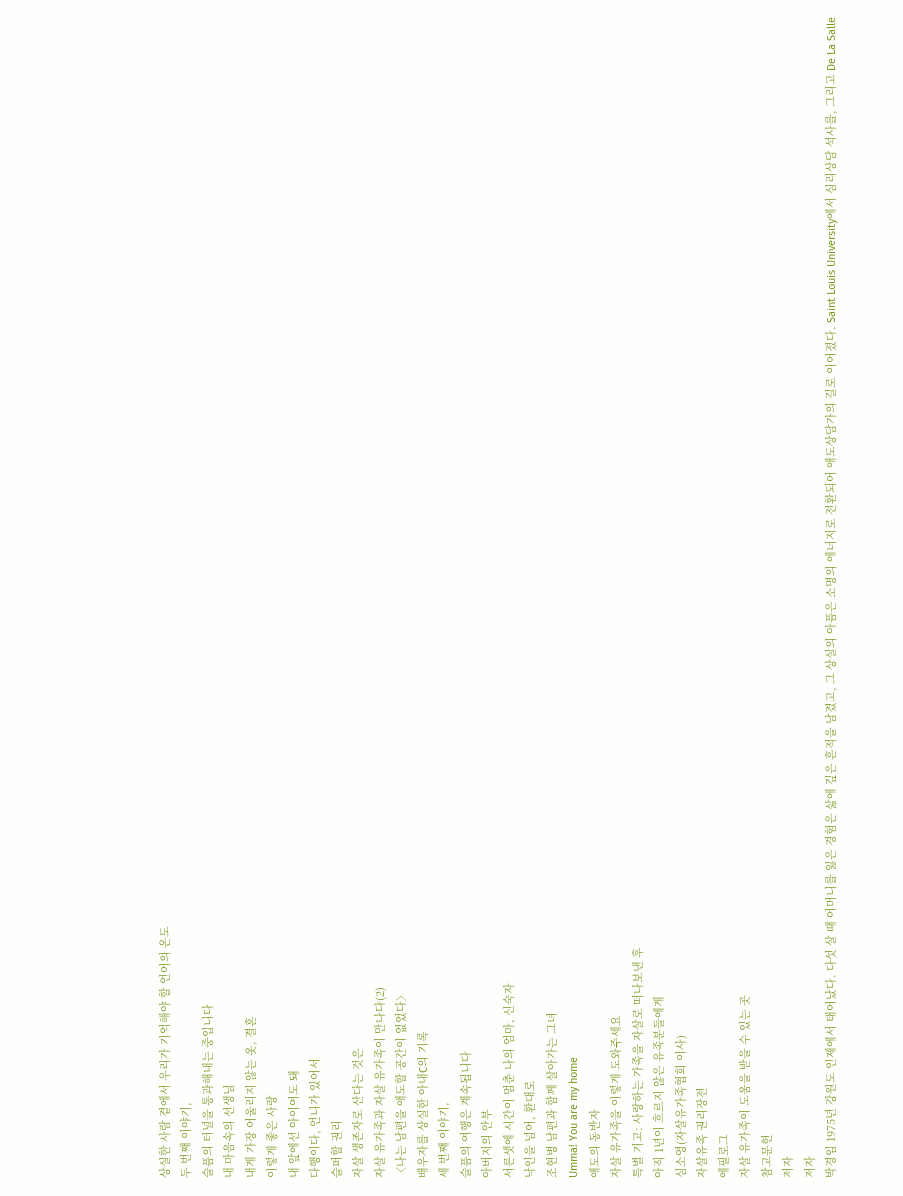상실한 사람 곁에서 우리가 기억해야 할 언어의 온도
두 번째 이야기,
슬픔의 터널을 통과해내는 중입니다
내 마음속의 선생님
내게 가장 어울리지 않는 옷, 결혼
이렇게 좋은 사랑
내 앞에선 아이여도 돼
다행이다, 언니가 있어서
슬퍼할 권리
자살 생존자로 산다는 것은
자살 유가족과 자살 유가족이 만나다(2)
〈나는 남편을 애도할 공간이 없었다〉
배우자를 상실한 아내C의 기록
세 번째 이야기,
슬픔의 여행은 계속됩니다
아버지의 안부
서른셋에 시간이 멈춘 나의 엄마, 신숙자
낙인을 넘어, 환대로
조현병 남편과 함께 살아가는 그녀
Umma! You are my home
애도의 동반자
자살 유가족을 이렇게 도와주세요
특별 기고: 사랑하는 가족을 자살로 떠나보낸 후
아직 1년이 흐르지 않은 유족분들에게
심소영(자살유가족협회 이사)
자살유족 권리장전
에필로그
자살 유가족이 도움을 받을 수 있는 곳
참고문헌
저자
저자
박경임 1975년 강원도 인제에서 태어났다. 다섯 살 때 어머니를 잃은 경험은 삶에 깊은 흔적을 남겼고, 그 상실의 아픔은 소명의 에너지로 전환되어 애도상담가의 길로 이어졌다. Saint Louis University에서 심리상담 석사를, 그리고 De La Salle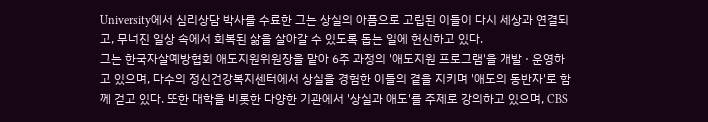University에서 심리상담 박사를 수료한 그는 상실의 아픔으로 고립된 이들이 다시 세상과 연결되고, 무너진 일상 속에서 회복된 삶을 살아갈 수 있도록 돕는 일에 헌신하고 있다.
그는 한국자살예방협회 애도지원위원장을 맡아 6주 과정의 '애도지원 프로그램'을 개발 · 운영하고 있으며, 다수의 정신건강복지센터에서 상실을 경험한 이들의 곁을 지키며 '애도의 동반자'로 함께 걷고 있다. 또한 대학을 비롯한 다양한 기관에서 '상실과 애도'를 주제로 강의하고 있으며, CBS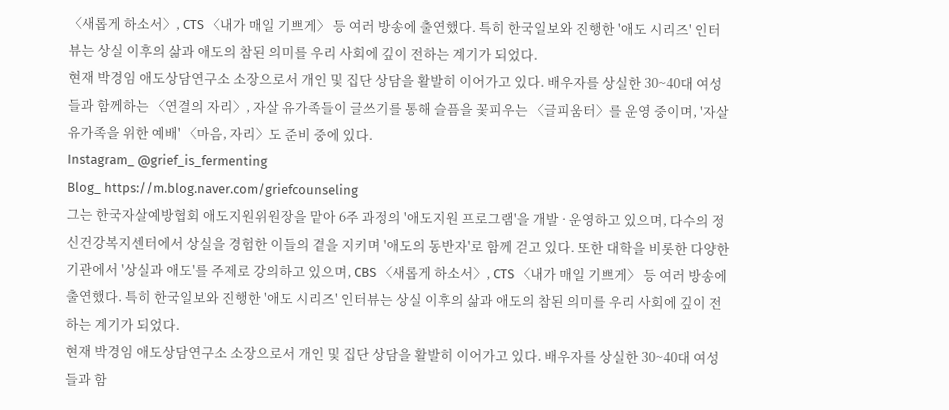〈새롭게 하소서〉, CTS 〈내가 매일 기쁘게〉 등 여러 방송에 출연했다. 특히 한국일보와 진행한 '애도 시리즈' 인터뷰는 상실 이후의 삶과 애도의 참된 의미를 우리 사회에 깊이 전하는 계기가 되었다.
현재 박경임 애도상담연구소 소장으로서 개인 및 집단 상담을 활발히 이어가고 있다. 배우자를 상실한 30~40대 여성들과 함께하는 〈연결의 자리〉, 자살 유가족들이 글쓰기를 통해 슬픔을 꽃피우는 〈글피움터〉를 운영 중이며, '자살 유가족을 위한 예배' 〈마음, 자리〉도 준비 중에 있다.
Instagram_ @grief_is_fermenting
Blog_ https://m.blog.naver.com/griefcounseling
그는 한국자살예방협회 애도지원위원장을 맡아 6주 과정의 '애도지원 프로그램'을 개발 · 운영하고 있으며, 다수의 정신건강복지센터에서 상실을 경험한 이들의 곁을 지키며 '애도의 동반자'로 함께 걷고 있다. 또한 대학을 비롯한 다양한 기관에서 '상실과 애도'를 주제로 강의하고 있으며, CBS 〈새롭게 하소서〉, CTS 〈내가 매일 기쁘게〉 등 여러 방송에 출연했다. 특히 한국일보와 진행한 '애도 시리즈' 인터뷰는 상실 이후의 삶과 애도의 참된 의미를 우리 사회에 깊이 전하는 계기가 되었다.
현재 박경임 애도상담연구소 소장으로서 개인 및 집단 상담을 활발히 이어가고 있다. 배우자를 상실한 30~40대 여성들과 함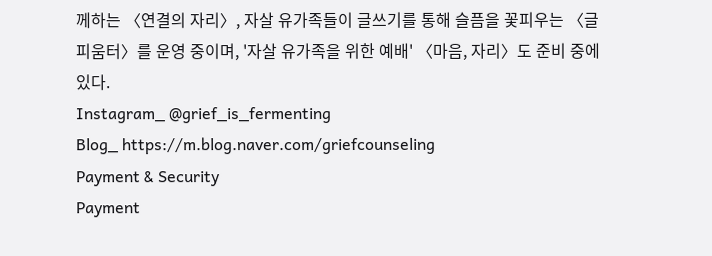께하는 〈연결의 자리〉, 자살 유가족들이 글쓰기를 통해 슬픔을 꽃피우는 〈글피움터〉를 운영 중이며, '자살 유가족을 위한 예배' 〈마음, 자리〉도 준비 중에 있다.
Instagram_ @grief_is_fermenting
Blog_ https://m.blog.naver.com/griefcounseling
Payment & Security
Payment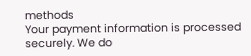methods
Your payment information is processed securely. We do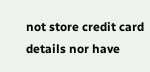not store credit card details nor have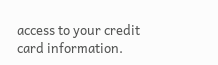access to your credit card information.